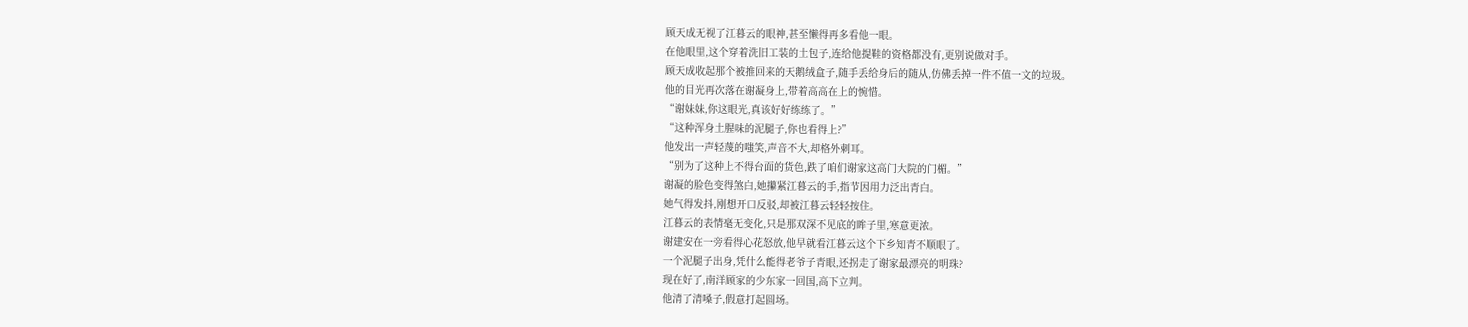顾天成无视了江暮云的眼神,甚至懒得再多看他一眼。
在他眼里,这个穿着洗旧工装的土包子,连给他提鞋的资格都没有,更别说做对手。
顾天成收起那个被推回来的天鹅绒盒子,随手丢给身后的随从,仿佛丢掉一件不值一文的垃圾。
他的目光再次落在谢凝身上,带着高高在上的惋惜。
“谢妹妹,你这眼光,真该好好练练了。”
“这种浑身土腥味的泥腿子,你也看得上?”
他发出一声轻蔑的嗤笑,声音不大,却格外刺耳。
“别为了这种上不得台面的货色,跌了咱们谢家这高门大院的门楣。”
谢凝的脸色变得煞白,她攥紧江暮云的手,指节因用力泛出青白。
她气得发抖,刚想开口反驳,却被江暮云轻轻按住。
江暮云的表情毫无变化,只是那双深不见底的眸子里,寒意更浓。
谢建安在一旁看得心花怒放,他早就看江暮云这个下乡知青不顺眼了。
一个泥腿子出身,凭什么能得老爷子青眼,还拐走了谢家最漂亮的明珠?
现在好了,南洋顾家的少东家一回国,高下立判。
他清了清嗓子,假意打起圆场。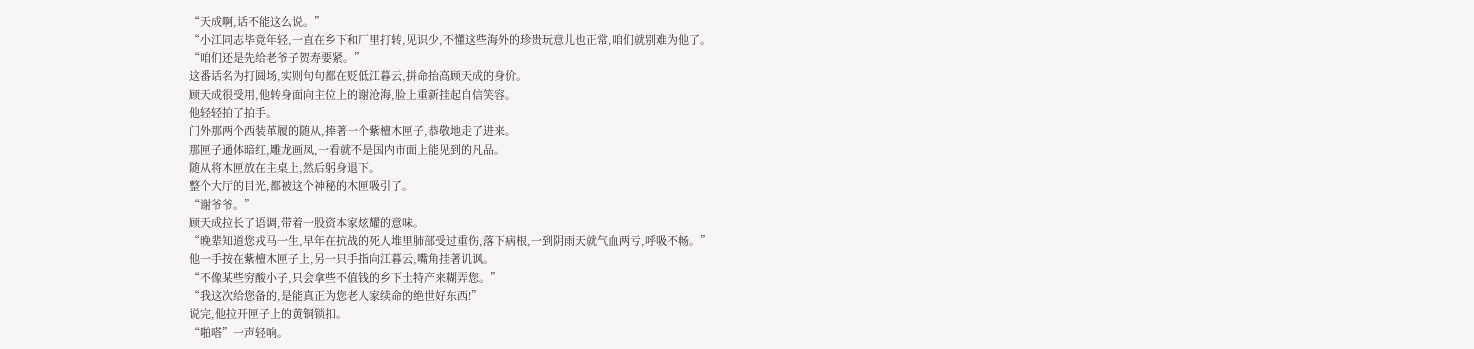“天成啊,话不能这么说。”
“小江同志毕竟年轻,一直在乡下和厂里打转,见识少,不懂这些海外的珍贵玩意儿也正常,咱们就别难为他了。
“咱们还是先给老爷子贺寿要紧。”
这番话名为打圆场,实则句句都在贬低江暮云,拼命抬高顾天成的身价。
顾天成很受用,他转身面向主位上的谢沧海,脸上重新挂起自信笑容。
他轻轻拍了拍手。
门外那两个西装革履的随从,捧著一个紫檀木匣子,恭敬地走了进来。
那匣子通体暗红,雕龙画凤,一看就不是国内市面上能见到的凡品。
随从将木匣放在主桌上,然后躬身退下。
整个大厅的目光,都被这个神秘的木匣吸引了。
“谢爷爷。”
顾天成拉长了语调,带着一股资本家炫耀的意味。
“晚辈知道您戎马一生,早年在抗战的死人堆里肺部受过重伤,落下病根,一到阴雨天就气血两亏,呼吸不畅。”
他一手按在紫檀木匣子上,另一只手指向江暮云,嘴角挂著讥讽。
“不像某些穷酸小子,只会拿些不值钱的乡下土特产来糊弄您。”
“我这次给您备的,是能真正为您老人家续命的绝世好东西!”
说完,他拉开匣子上的黄铜锁扣。
“啪嗒”一声轻响。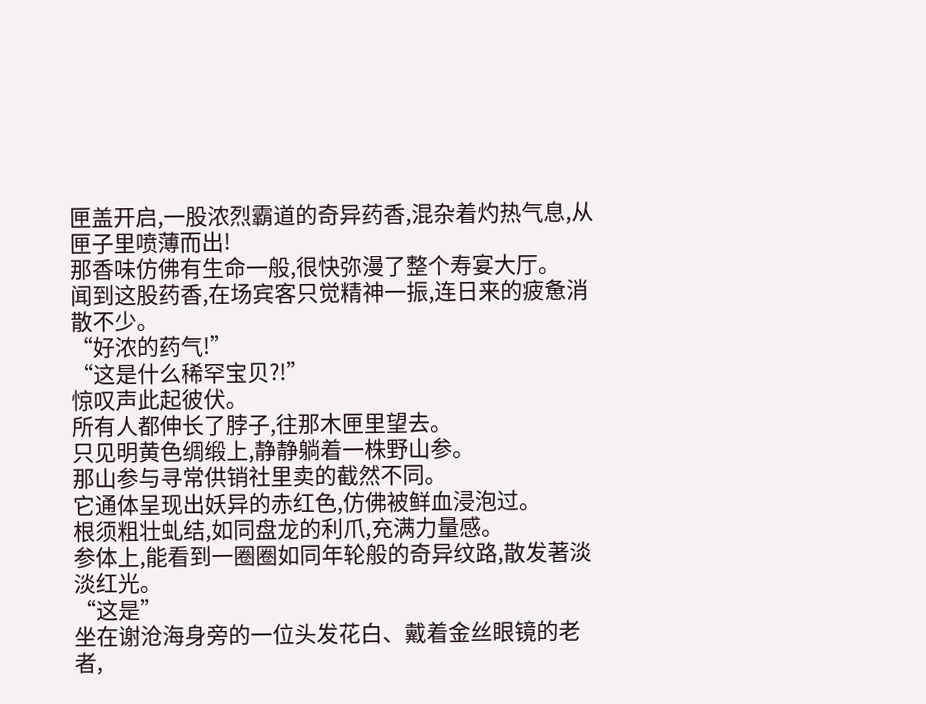匣盖开启,一股浓烈霸道的奇异药香,混杂着灼热气息,从匣子里喷薄而出!
那香味仿佛有生命一般,很快弥漫了整个寿宴大厅。
闻到这股药香,在场宾客只觉精神一振,连日来的疲惫消散不少。
“好浓的药气!”
“这是什么稀罕宝贝?!”
惊叹声此起彼伏。
所有人都伸长了脖子,往那木匣里望去。
只见明黄色绸缎上,静静躺着一株野山参。
那山参与寻常供销社里卖的截然不同。
它通体呈现出妖异的赤红色,仿佛被鲜血浸泡过。
根须粗壮虬结,如同盘龙的利爪,充满力量感。
参体上,能看到一圈圈如同年轮般的奇异纹路,散发著淡淡红光。
“这是”
坐在谢沧海身旁的一位头发花白、戴着金丝眼镜的老者,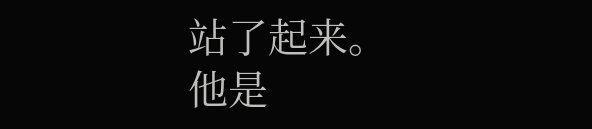站了起来。
他是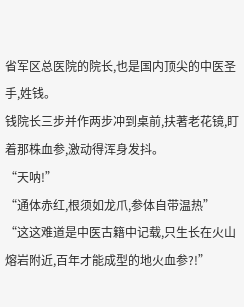省军区总医院的院长,也是国内顶尖的中医圣手,姓钱。
钱院长三步并作两步冲到桌前,扶著老花镜,盯着那株血参,激动得浑身发抖。
“天呐!”
“通体赤红,根须如龙爪,参体自带温热”
“这这难道是中医古籍中记载,只生长在火山熔岩附近,百年才能成型的地火血参?!”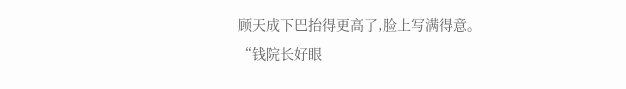顾天成下巴抬得更高了,脸上写满得意。
“钱院长好眼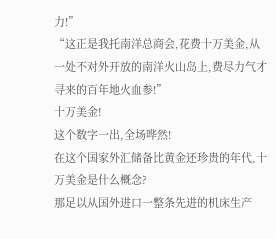力!”
“这正是我托南洋总商会,花费十万美金,从一处不对外开放的南洋火山岛上,费尽力气才寻来的百年地火血参!”
十万美金!
这个数字一出,全场哗然!
在这个国家外汇储备比黄金还珍贵的年代,十万美金是什么概念?
那足以从国外进口一整条先进的机床生产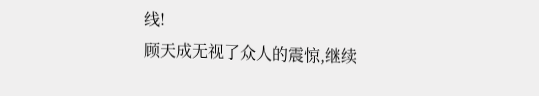线!
顾天成无视了众人的震惊,继续